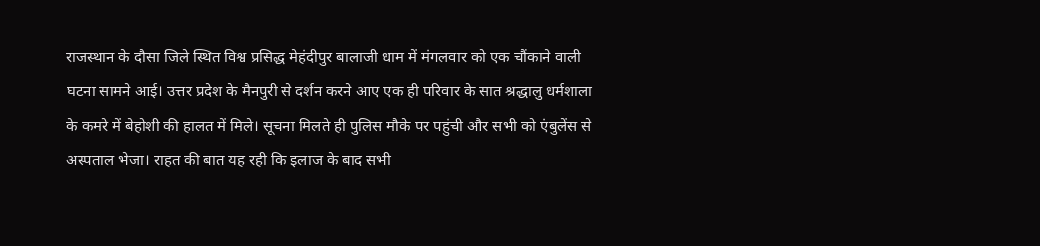राजस्थान के दौसा जिले स्थित विश्व प्रसिद्ध मेहंदीपुर बालाजी धाम में मंगलवार को एक चौंकाने वाली घटना सामने आई। उत्तर प्रदेश के मैनपुरी से दर्शन करने आए एक ही परिवार के सात श्रद्धालु धर्मशाला के कमरे में बेहोशी की हालत में मिले। सूचना मिलते ही पुलिस मौके पर पहुंची और सभी को एंबुलेंस से अस्पताल भेजा। राहत की बात यह रही कि इलाज के बाद सभी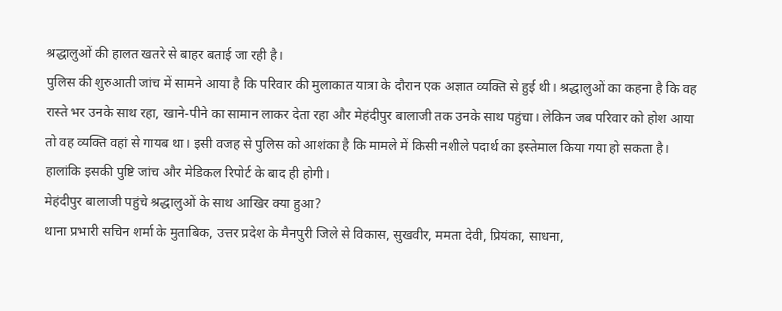श्रद्धालुओं की हालत खतरे से बाहर बताई जा रही है।
पुलिस की शुरुआती जांच में सामने आया है कि परिवार की मुलाकात यात्रा के दौरान एक अज्ञात व्यक्ति से हुई थी। श्रद्धालुओं का कहना है कि वह रास्ते भर उनके साथ रहा, खाने-पीने का सामान लाकर देता रहा और मेहंदीपुर बालाजी तक उनके साथ पहुंचा। लेकिन जब परिवार को होश आया तो वह व्यक्ति वहां से गायब था। इसी वजह से पुलिस को आशंका है कि मामले में किसी नशीले पदार्थ का इस्तेमाल किया गया हो सकता है। हालांकि इसकी पुष्टि जांच और मेडिकल रिपोर्ट के बाद ही होगी।
मेहंदीपुर बालाजी पहुंचे श्रद्धालुओं के साथ आखिर क्या हुआ?
थाना प्रभारी सचिन शर्मा के मुताबिक, उत्तर प्रदेश के मैनपुरी जिले से विकास, सुखवीर, ममता देवी, प्रियंका, साधना,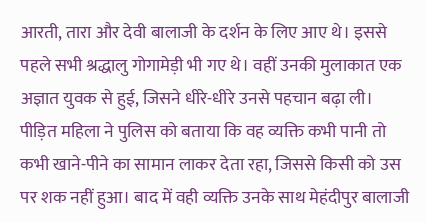आरती, तारा और देवी बालाजी के दर्शन के लिए आए थे। इससे पहले सभी श्रद्धालु गोगामेड़ी भी गए थे। वहीं उनकी मुलाकात एक अज्ञात युवक से हुई, जिसने धीरे-धीरे उनसे पहचान बढ़ा ली।
पीड़ित महिला ने पुलिस को बताया कि वह व्यक्ति कभी पानी तो कभी खाने-पीने का सामान लाकर देता रहा, जिससे किसी को उस पर शक नहीं हुआ। बाद में वही व्यक्ति उनके साथ मेहंदीपुर बालाजी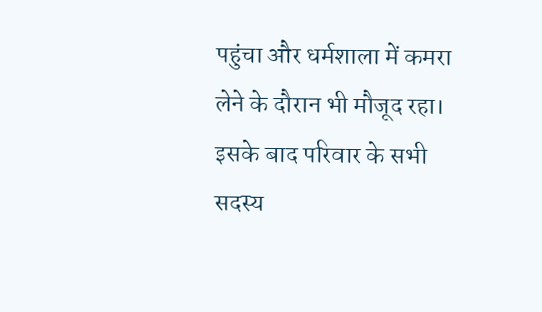पहुंचा और धर्मशाला में कमरा लेने के दौरान भी मौजूद रहा। इसके बाद परिवार के सभी सदस्य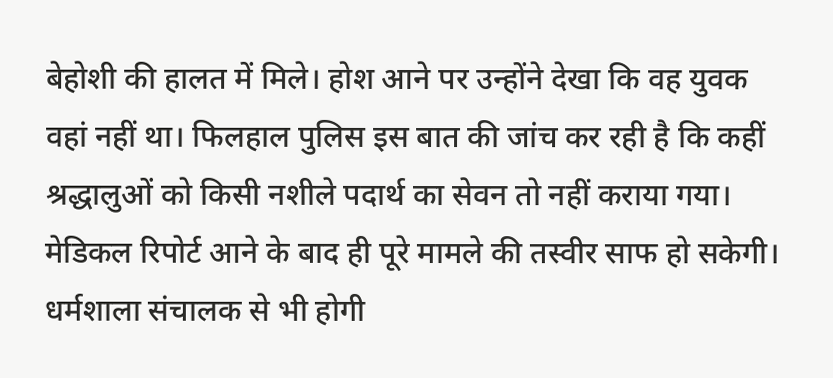बेहोशी की हालत में मिले। होश आने पर उन्होंने देखा कि वह युवक वहां नहीं था। फिलहाल पुलिस इस बात की जांच कर रही है कि कहीं श्रद्धालुओं को किसी नशीले पदार्थ का सेवन तो नहीं कराया गया। मेडिकल रिपोर्ट आने के बाद ही पूरे मामले की तस्वीर साफ हो सकेगी।
धर्मशाला संचालक से भी होगी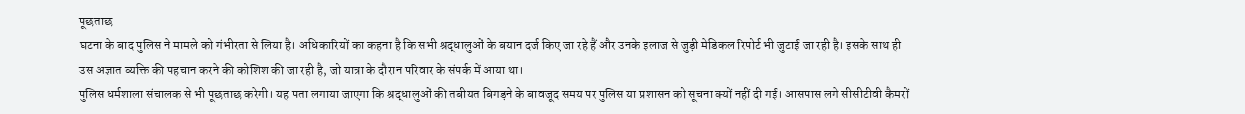पूछताछ
घटना के बाद पुलिस ने मामले को गंभीरता से लिया है। अधिकारियों का कहना है कि सभी श्रद्धालुओं के बयान दर्ज किए जा रहे हैं और उनके इलाज से जुड़ी मेडिकल रिपोर्ट भी जुटाई जा रही है। इसके साथ ही उस अज्ञात व्यक्ति की पहचान करने की कोशिश की जा रही है, जो यात्रा के दौरान परिवार के संपर्क में आया था।
पुलिस धर्मशाला संचालक से भी पूछताछ करेगी। यह पता लगाया जाएगा कि श्रद्धालुओं की तबीयत बिगड़ने के बावजूद समय पर पुलिस या प्रशासन को सूचना क्यों नहीं दी गई। आसपास लगे सीसीटीवी कैमरों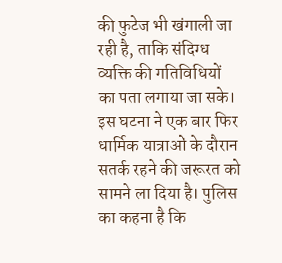की फुटेज भी खंगाली जा रही है, ताकि संदिग्ध व्यक्ति की गतिविधियों का पता लगाया जा सके।
इस घटना ने एक बार फिर धार्मिक यात्राओं के दौरान सतर्क रहने की जरूरत को सामने ला दिया है। पुलिस का कहना है कि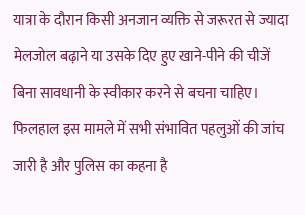यात्रा के दौरान किसी अनजान व्यक्ति से जरूरत से ज्यादा मेलजोल बढ़ाने या उसके दिए हुए खाने-पीने की चीजें बिना सावधानी के स्वीकार करने से बचना चाहिए। फिलहाल इस मामले में सभी संभावित पहलुओं की जांच जारी है और पुलिस का कहना है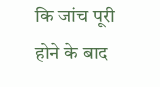कि जांच पूरी होने के बाद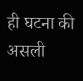ही घटना की असली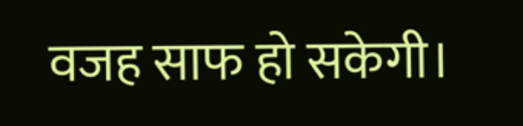वजह साफ हो सकेगी।